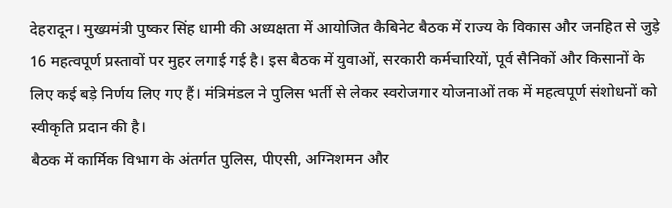देहरादून। मुख्यमंत्री पुष्कर सिंह धामी की अध्यक्षता में आयोजित कैबिनेट बैठक में राज्य के विकास और जनहित से जुड़े 16 महत्वपूर्ण प्रस्तावों पर मुहर लगाई गई है। इस बैठक में युवाओं, सरकारी कर्मचारियों, पूर्व सैनिकों और किसानों के लिए कई बड़े निर्णय लिए गए हैं। मंत्रिमंडल ने पुलिस भर्ती से लेकर स्वरोजगार योजनाओं तक में महत्वपूर्ण संशोधनों को स्वीकृति प्रदान की है।
बैठक में कार्मिक विभाग के अंतर्गत पुलिस, पीएसी, अग्निशमन और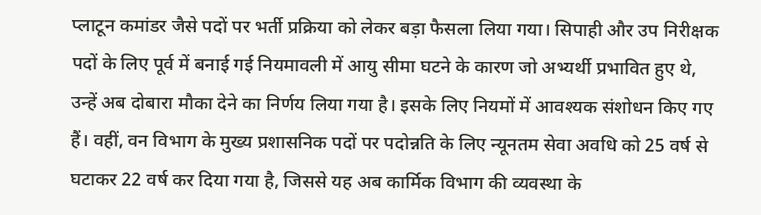प्लाटून कमांडर जैसे पदों पर भर्ती प्रक्रिया को लेकर बड़ा फैसला लिया गया। सिपाही और उप निरीक्षक पदों के लिए पूर्व में बनाई गई नियमावली में आयु सीमा घटने के कारण जो अभ्यर्थी प्रभावित हुए थे, उन्हें अब दोबारा मौका देने का निर्णय लिया गया है। इसके लिए नियमों में आवश्यक संशोधन किए गए हैं। वहीं, वन विभाग के मुख्य प्रशासनिक पदों पर पदोन्नति के लिए न्यूनतम सेवा अवधि को 25 वर्ष से घटाकर 22 वर्ष कर दिया गया है, जिससे यह अब कार्मिक विभाग की व्यवस्था के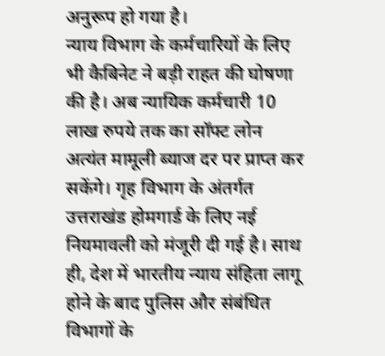अनुरूप हो गया है।
न्याय विभाग के कर्मचारियों के लिए भी कैबिनेट ने बड़ी राहत की घोषणा की है। अब न्यायिक कर्मचारी 10 लाख रुपये तक का सॉफ्ट लोन अत्यंत मामूली ब्याज दर पर प्राप्त कर सकेंगे। गृह विभाग के अंतर्गत उत्तराखंड होमगार्ड के लिए नई नियमावली को मंजूरी दी गई है। साथ ही, देश में भारतीय न्याय संहिता लागू होने के बाद पुलिस और संबंधित विभागों के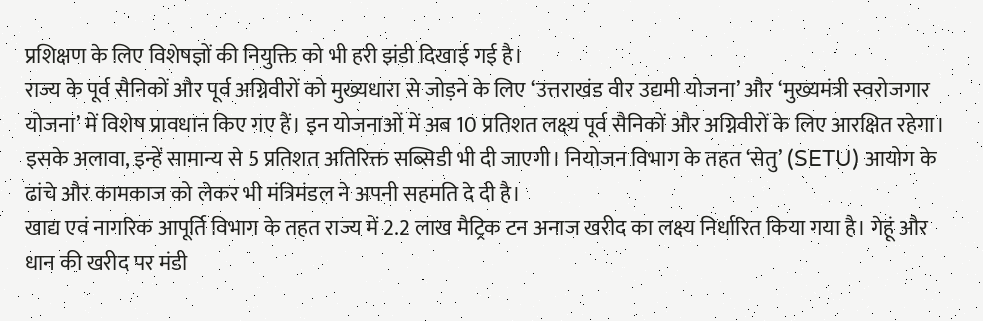प्रशिक्षण के लिए विशेषज्ञों की नियुक्ति को भी हरी झंडी दिखाई गई है।
राज्य के पूर्व सैनिकों और पूर्व अग्निवीरों को मुख्यधारा से जोड़ने के लिए ‘उत्तराखंड वीर उद्यमी योजना’ और ‘मुख्यमंत्री स्वरोजगार योजना’ में विशेष प्रावधान किए गए हैं। इन योजनाओं में अब 10 प्रतिशत लक्ष्य पूर्व सैनिकों और अग्निवीरों के लिए आरक्षित रहेगा। इसके अलावा, इन्हें सामान्य से 5 प्रतिशत अतिरिक्त सब्सिडी भी दी जाएगी। नियोजन विभाग के तहत ‘सेतु’ (SETU) आयोग के ढांचे और कामकाज को लेकर भी मंत्रिमंडल ने अपनी सहमति दे दी है।
खाद्य एवं नागरिक आपूर्ति विभाग के तहत राज्य में 2.2 लाख मैट्रिक टन अनाज खरीद का लक्ष्य निर्धारित किया गया है। गेहूं और धान की खरीद पर मंडी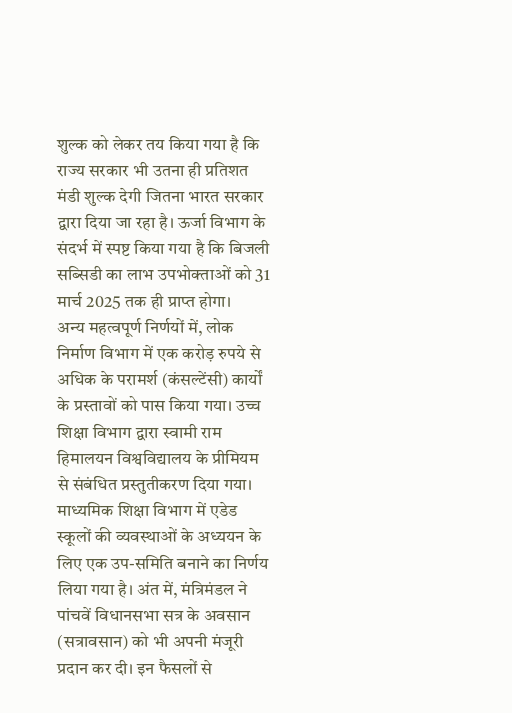शुल्क को लेकर तय किया गया है कि राज्य सरकार भी उतना ही प्रतिशत मंडी शुल्क देगी जितना भारत सरकार द्वारा दिया जा रहा है। ऊर्जा विभाग के संदर्भ में स्पष्ट किया गया है कि बिजली सब्सिडी का लाभ उपभोक्ताओं को 31 मार्च 2025 तक ही प्राप्त होगा।
अन्य महत्वपूर्ण निर्णयों में, लोक निर्माण विभाग में एक करोड़ रुपये से अधिक के परामर्श (कंसल्टेंसी) कार्यों के प्रस्तावों को पास किया गया। उच्च शिक्षा विभाग द्वारा स्वामी राम हिमालयन विश्वविद्यालय के प्रीमियम से संबंधित प्रस्तुतीकरण दिया गया। माध्यमिक शिक्षा विभाग में एडेड स्कूलों की व्यवस्थाओं के अध्ययन के लिए एक उप-समिति बनाने का निर्णय लिया गया है। अंत में, मंत्रिमंडल ने पांचवें विधानसभा सत्र के अवसान (सत्रावसान) को भी अपनी मंजूरी प्रदान कर दी। इन फैसलों से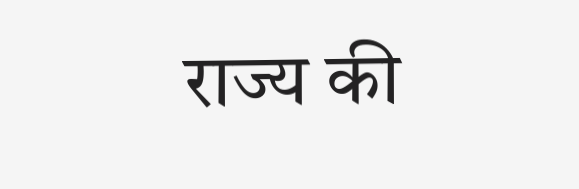राज्य की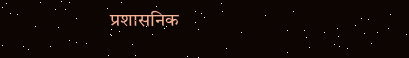प्रशासनिक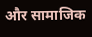और सामाजिक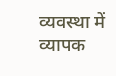व्यवस्था में व्यापक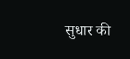सुधार की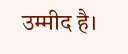उम्मीद है।